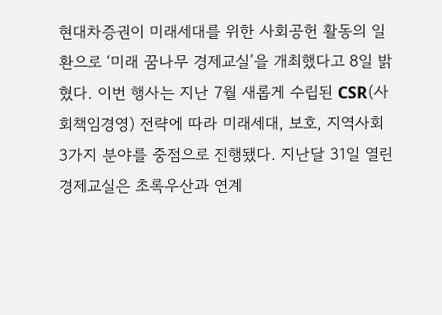현대차증권이 미래세대를 위한 사회공헌 활동의 일환으로 ‘미래 꿈나무 경제교실’을 개최했다고 8일 밝혔다. 이번 행사는 지난 7월 새롭게 수립된 CSR(사회책임경영) 전략에 따라 미래세대, 보호, 지역사회 3가지 분야를 중점으로 진행됐다. 지난달 31일 열린 경제교실은 초록우산과 연계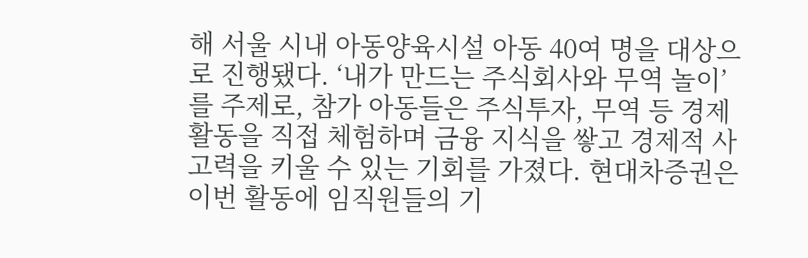해 서울 시내 아동양육시설 아동 40여 명을 대상으로 진행됐다. ‘내가 만드는 주식회사와 무역 놀이’를 주제로, 참가 아동들은 주식투자, 무역 등 경제 활동을 직접 체험하며 금융 지식을 쌓고 경제적 사고력을 키울 수 있는 기회를 가졌다. 현대차증권은 이번 활동에 임직원들의 기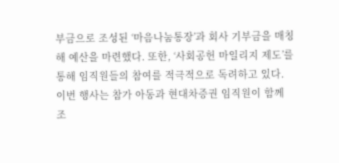부금으로 조성된 ‘마음나눔통장’과 회사 기부금을 매칭해 예산을 마련했다. 또한, ‘사회공헌 마일리지 제도’를 통해 임직원들의 참여를 적극적으로 독려하고 있다. 이번 행사는 참가 아동과 현대차증권 임직원이 함께 조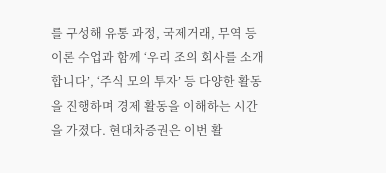를 구성해 유통 과정, 국제거래, 무역 등 이론 수업과 함께 ‘우리 조의 회사를 소개합니다’, ‘주식 모의 투자’ 등 다양한 활동을 진행하며 경제 활동을 이해하는 시간을 가졌다. 현대차증권은 이번 활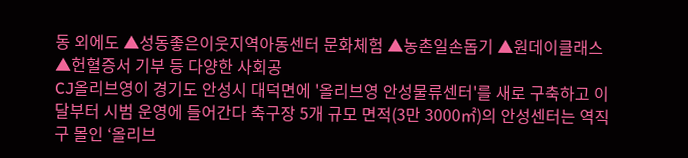동 외에도 ▲성동좋은이웃지역아동센터 문화체험 ▲농촌일손돕기 ▲원데이클래스 ▲헌혈증서 기부 등 다양한 사회공
CJ올리브영이 경기도 안성시 대덕면에 '올리브영 안성물류센터'를 새로 구축하고 이달부터 시범 운영에 들어간다 축구장 5개 규모 면적(3만 3000㎡)의 안성센터는 역직구 몰인 ‘올리브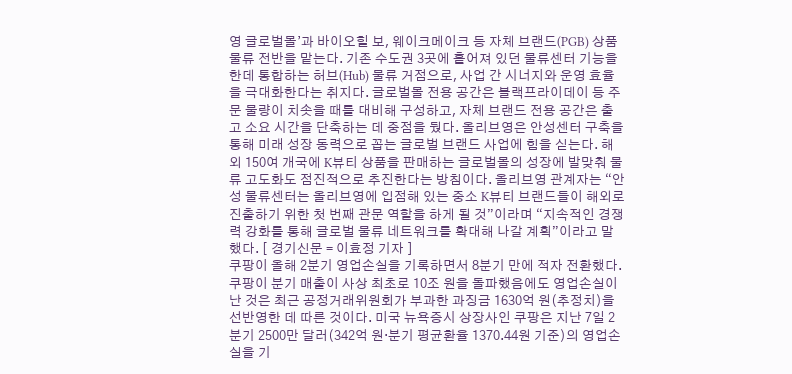영 글로벌몰’과 바이오힐 보, 웨이크메이크 등 자체 브랜드(PGB) 상품 물류 전반을 맡는다. 기존 수도권 3곳에 흩어져 있던 물류센터 기능을 한데 통합하는 허브(Hub) 물류 거점으로, 사업 간 시너지와 운영 효율을 극대화한다는 취지다. 글로벌몰 전용 공간은 블랙프라이데이 등 주문 물량이 치솟을 때를 대비해 구성하고, 자체 브랜드 전용 공간은 출고 소요 시간을 단축하는 데 중점을 뒀다. 올리브영은 안성센터 구축을 통해 미래 성장 동력으로 꼽는 글로벌 브랜드 사업에 힘을 싣는다. 해외 150여 개국에 K뷰티 상품을 판매하는 글로벌몰의 성장에 발맞춰 물류 고도화도 점진적으로 추진한다는 방침이다. 올리브영 관계자는 “안성 물류센터는 올리브영에 입점해 있는 중소 K뷰티 브랜드들이 해외로 진출하기 위한 첫 번째 관문 역할을 하게 될 것”이라며 “지속적인 경쟁력 강화를 통해 글로벌 물류 네트워크를 확대해 나갈 계획”이라고 말했다. [ 경기신문 = 이효정 기자 ]
쿠팡이 올해 2분기 영업손실을 기록하면서 8분기 만에 적자 전환했다. 쿠팡이 분기 매출이 사상 최초로 10조 원을 돌파했음에도 영업손실이 난 것은 최근 공정거래위원회가 부과한 과징금 1630억 원(추정치)을 선반영한 데 따른 것이다. 미국 뉴욕증시 상장사인 쿠팡은 지난 7일 2분기 2500만 달러(342억 원·분기 평균환율 1370.44원 기준)의 영업손실을 기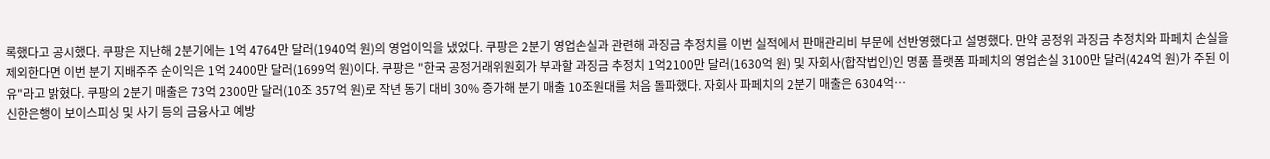록했다고 공시했다. 쿠팡은 지난해 2분기에는 1억 4764만 달러(1940억 원)의 영업이익을 냈었다. 쿠팡은 2분기 영업손실과 관련해 과징금 추정치를 이번 실적에서 판매관리비 부문에 선반영했다고 설명했다. 만약 공정위 과징금 추정치와 파페치 손실을 제외한다면 이번 분기 지배주주 순이익은 1억 2400만 달러(1699억 원)이다. 쿠팡은 "한국 공정거래위원회가 부과할 과징금 추정치 1억2100만 달러(1630억 원) 및 자회사(합작법인)인 명품 플랫폼 파페치의 영업손실 3100만 달러(424억 원)가 주된 이유"라고 밝혔다. 쿠팡의 2분기 매출은 73억 2300만 달러(10조 357억 원)로 작년 동기 대비 30% 증가해 분기 매출 10조원대를 처음 돌파했다. 자회사 파페치의 2분기 매출은 6304억…
신한은행이 보이스피싱 및 사기 등의 금융사고 예방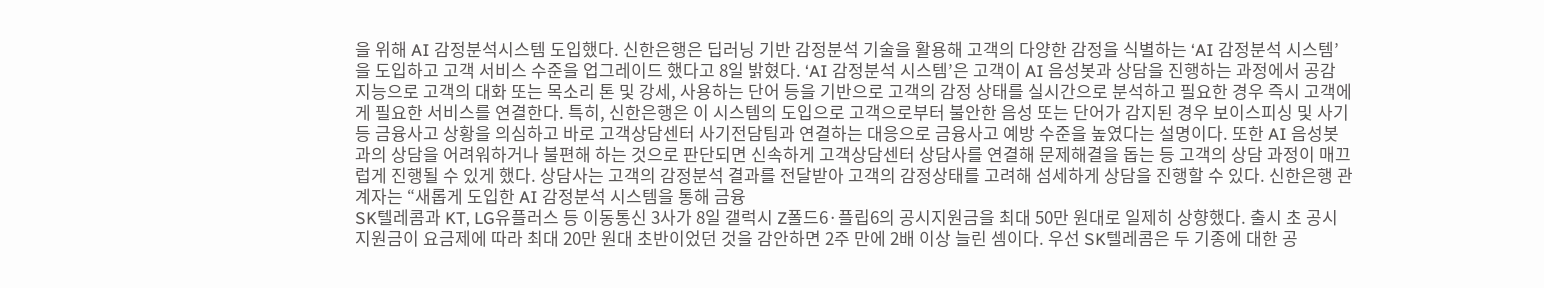을 위해 AI 감정분석시스템 도입했다. 신한은행은 딥러닝 기반 감정분석 기술을 활용해 고객의 다양한 감정을 식별하는 ‘AI 감정분석 시스템’을 도입하고 고객 서비스 수준을 업그레이드 했다고 8일 밝혔다. ‘AI 감정분석 시스템’은 고객이 AI 음성봇과 상담을 진행하는 과정에서 공감 지능으로 고객의 대화 또는 목소리 톤 및 강세, 사용하는 단어 등을 기반으로 고객의 감정 상태를 실시간으로 분석하고 필요한 경우 즉시 고객에게 필요한 서비스를 연결한다. 특히, 신한은행은 이 시스템의 도입으로 고객으로부터 불안한 음성 또는 단어가 감지된 경우 보이스피싱 및 사기 등 금융사고 상황을 의심하고 바로 고객상담센터 사기전담팀과 연결하는 대응으로 금융사고 예방 수준을 높였다는 설명이다. 또한 AI 음성봇과의 상담을 어려워하거나 불편해 하는 것으로 판단되면 신속하게 고객상담센터 상담사를 연결해 문제해결을 돕는 등 고객의 상담 과정이 매끄럽게 진행될 수 있게 했다. 상담사는 고객의 감정분석 결과를 전달받아 고객의 감정상태를 고려해 섬세하게 상담을 진행할 수 있다. 신한은행 관계자는 “새롭게 도입한 AI 감정분석 시스템을 통해 금융
SK텔레콤과 KT, LG유플러스 등 이동통신 3사가 8일 갤럭시 Z폴드6·플립6의 공시지원금을 최대 50만 원대로 일제히 상향했다. 출시 초 공시지원금이 요금제에 따라 최대 20만 원대 초반이었던 것을 감안하면 2주 만에 2배 이상 늘린 셈이다. 우선 SK텔레콤은 두 기종에 대한 공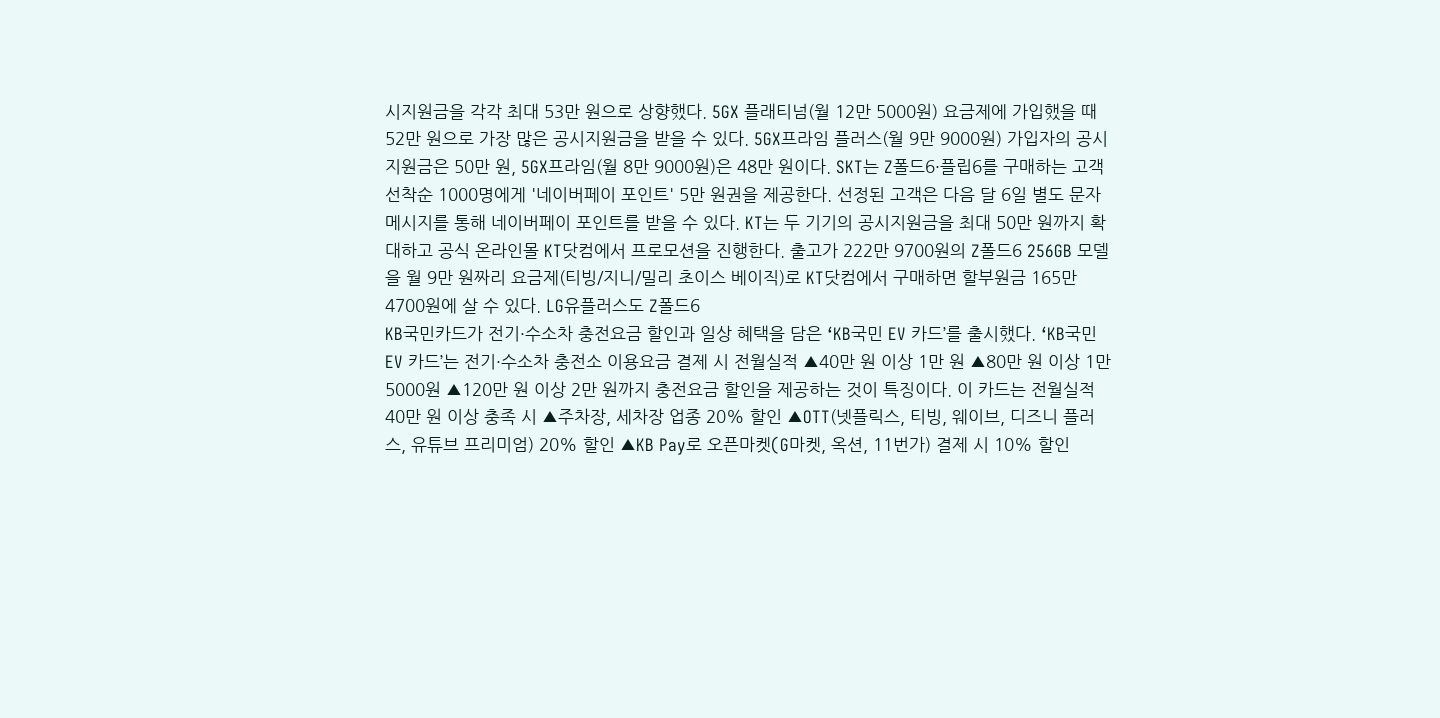시지원금을 각각 최대 53만 원으로 상향했다. 5GX 플래티넘(월 12만 5000원) 요금제에 가입했을 때 52만 원으로 가장 많은 공시지원금을 받을 수 있다. 5GX프라임 플러스(월 9만 9000원) 가입자의 공시지원금은 50만 원, 5GX프라임(월 8만 9000원)은 48만 원이다. SKT는 Z폴드6·플립6를 구매하는 고객 선착순 1000명에게 '네이버페이 포인트' 5만 원권을 제공한다. 선정된 고객은 다음 달 6일 별도 문자메시지를 통해 네이버페이 포인트를 받을 수 있다. KT는 두 기기의 공시지원금을 최대 50만 원까지 확대하고 공식 온라인몰 KT닷컴에서 프로모션을 진행한다. 출고가 222만 9700원의 Z폴드6 256GB 모델을 월 9만 원짜리 요금제(티빙/지니/밀리 초이스 베이직)로 KT닷컴에서 구매하면 할부원금 165만 4700원에 살 수 있다. LG유플러스도 Z폴드6
KB국민카드가 전기·수소차 충전요금 할인과 일상 혜택을 담은 ‘KB국민 EV 카드’를 출시했다. ‘KB국민 EV 카드’는 전기·수소차 충전소 이용요금 결제 시 전월실적 ▲40만 원 이상 1만 원 ▲80만 원 이상 1만 5000원 ▲120만 원 이상 2만 원까지 충전요금 할인을 제공하는 것이 특징이다. 이 카드는 전월실적 40만 원 이상 충족 시 ▲주차장, 세차장 업종 20% 할인 ▲OTT(넷플릭스, 티빙, 웨이브, 디즈니 플러스, 유튜브 프리미엄) 20% 할인 ▲KB Pay로 오픈마켓(G마켓, 옥션, 11번가) 결제 시 10% 할인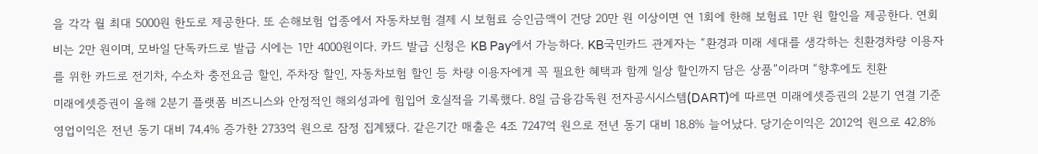을 각각 월 최대 5000원 한도로 제공한다. 또 손해보험 업종에서 자동차보험 결제 시 보험료 승인금액이 건당 20만 원 이상이면 연 1회에 한해 보험료 1만 원 할인을 제공한다. 연회비는 2만 원이며, 모바일 단독카드로 발급 시에는 1만 4000원이다. 카드 발급 신청은 KB Pay에서 가능하다. KB국민카드 관계자는 “환경과 미래 세대를 생각하는 친환경차량 이용자를 위한 카드로 전기차, 수소차 충전요금 할인, 주차장 할인, 자동차보험 할인 등 차량 이용자에게 꼭 필요한 혜택과 함께 일상 할인까지 담은 상품”이라며 “향후에도 친환
미래에셋증권이 올해 2분기 플랫폼 비즈니스와 안정적인 해외성과에 힘입어 호실적을 기록했다. 8일 금융감독원 전자공시시스템(DART)에 따르면 미래에셋증권의 2분기 연결 기준 영업이익은 전년 동기 대비 74.4% 증가한 2733억 원으로 잠정 집계됐다. 같은기간 매출은 4조 7247억 원으로 전년 동기 대비 18.8% 늘어났다. 당기순이익은 2012억 원으로 42.8%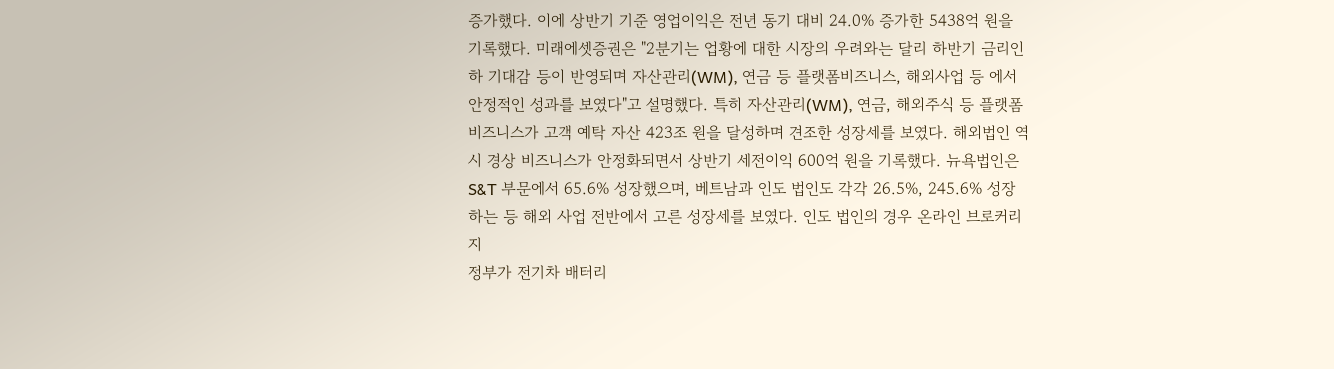증가했다. 이에 상반기 기준 영업이익은 전년 동기 대비 24.0% 증가한 5438억 원을 기록했다. 미래에셋증권은 "2분기는 업황에 대한 시장의 우려와는 달리 하반기 금리인하 기대감 등이 반영되며 자산관리(WM), 연금 등 플랫폼비즈니스, 해외사업 등 에서 안정적인 성과를 보였다"고 설명했다. 특히 자산관리(WM), 연금, 해외주식 등 플랫폼 비즈니스가 고객 예탁 자산 423조 원을 달성하며 견조한 성장세를 보였다. 해외법인 역시 경상 비즈니스가 안정화되면서 상반기 세전이익 600억 원을 기록했다. 뉴욕법인은 S&T 부문에서 65.6% 성장했으며, 베트남과 인도 법인도 각각 26.5%, 245.6% 성장하는 등 해외 사업 전반에서 고른 성장세를 보였다. 인도 법인의 경우 온라인 브로커리지
정부가 전기차 배터리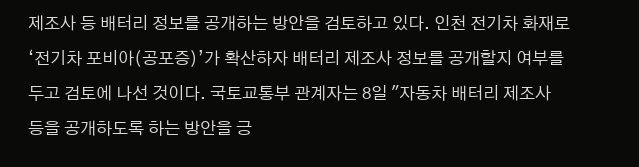제조사 등 배터리 정보를 공개하는 방안을 검토하고 있다. 인천 전기차 화재로 ‘전기차 포비아(공포증)’가 확산하자 배터리 제조사 정보를 공개할지 여부를 두고 검토에 나선 것이다. 국토교통부 관계자는 8일 "자동차 배터리 제조사 등을 공개하도록 하는 방안을 긍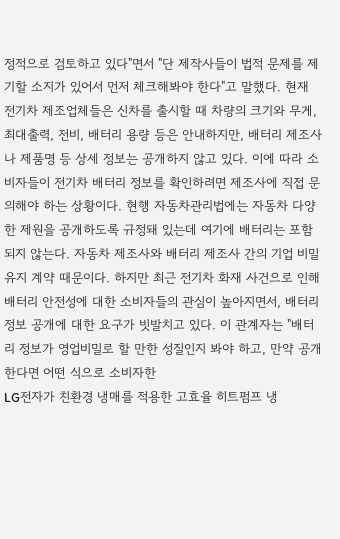정적으로 검토하고 있다"면서 "단 제작사들이 법적 문제를 제기할 소지가 있어서 먼저 체크해봐야 한다"고 말했다. 현재 전기차 제조업체들은 신차를 출시할 때 차량의 크기와 무게, 최대출력, 전비, 배터리 용량 등은 안내하지만, 배터리 제조사나 제품명 등 상세 정보는 공개하지 않고 있다. 이에 따라 소비자들이 전기차 배터리 정보를 확인하려면 제조사에 직접 문의해야 하는 상황이다. 현행 자동차관리법에는 자동차 다양한 제원을 공개하도록 규정돼 있는데 여기에 배터리는 포함되지 않는다. 자동차 제조사와 배터리 제조사 간의 기업 비밀 유지 계약 때문이다. 하지만 최근 전기차 화재 사건으로 인해 배터리 안전성에 대한 소비자들의 관심이 높아지면서, 배터리 정보 공개에 대한 요구가 빗발치고 있다. 이 관계자는 "배터리 정보가 영업비밀로 할 만한 성질인지 봐야 하고, 만약 공개한다면 어떤 식으로 소비자한
LG전자가 친환경 냉매를 적용한 고효율 히트펌프 냉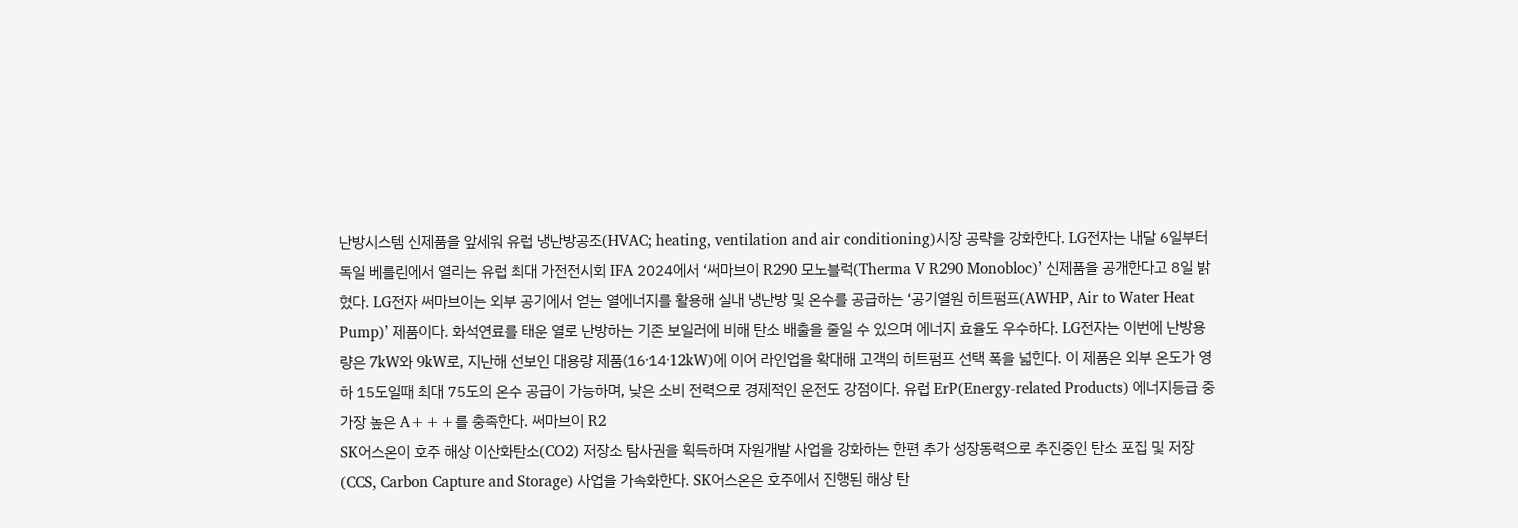난방시스템 신제품을 앞세워 유럽 냉난방공조(HVAC; heating, ventilation and air conditioning)시장 공략을 강화한다. LG전자는 내달 6일부터 독일 베를린에서 열리는 유럽 최대 가전전시회 IFA 2024에서 ‘써마브이 R290 모노블럭(Therma V R290 Monobloc)’ 신제품을 공개한다고 8일 밝혔다. LG전자 써마브이는 외부 공기에서 얻는 열에너지를 활용해 실내 냉난방 및 온수를 공급하는 ‘공기열원 히트펌프(AWHP, Air to Water Heat Pump)’ 제품이다. 화석연료를 태운 열로 난방하는 기존 보일러에 비해 탄소 배출을 줄일 수 있으며 에너지 효율도 우수하다. LG전자는 이번에 난방용량은 7kW와 9kW로, 지난해 선보인 대용량 제품(16∙14∙12kW)에 이어 라인업을 확대해 고객의 히트펌프 선택 폭을 넓힌다. 이 제품은 외부 온도가 영하 15도일때 최대 75도의 온수 공급이 가능하며, 낮은 소비 전력으로 경제적인 운전도 강점이다. 유럽 ErP(Energy-related Products) 에너지등급 중 가장 높은 A+++를 충족한다. 써마브이 R2
SK어스온이 호주 해상 이산화탄소(CO2) 저장소 탐사권을 획득하며 자원개발 사업을 강화하는 한편 추가 성장동력으로 추진중인 탄소 포집 및 저장(CCS, Carbon Capture and Storage) 사업을 가속화한다. SK어스온은 호주에서 진행된 해상 탄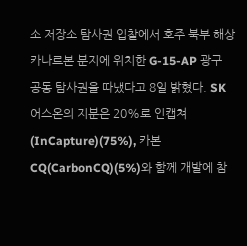소 저장소 탐사권 입찰에서 호주 북부 해상 카나르본 분지에 위치한 G-15-AP 광구 공동 탐사권을 따냈다고 8일 밝혔다. SK어스온의 지분은 20%로 인캡쳐(InCapture)(75%), 카본CQ(CarbonCQ)(5%)와 함께 개발에 참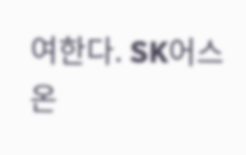여한다. SK어스온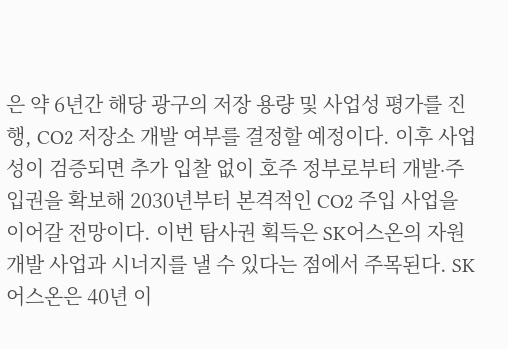은 약 6년간 해당 광구의 저장 용량 및 사업성 평가를 진행, CO2 저장소 개발 여부를 결정할 예정이다. 이후 사업성이 검증되면 추가 입찰 없이 호주 정부로부터 개발∙주입권을 확보해 2030년부터 본격적인 CO2 주입 사업을 이어갈 전망이다. 이번 탐사권 획득은 SK어스온의 자원개발 사업과 시너지를 낼 수 있다는 점에서 주목된다. SK어스온은 40년 이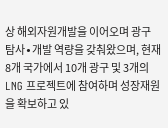상 해외자원개발을 이어오며 광구 탐사∙개발 역량을 갖춰왔으며, 현재 8개 국가에서 10개 광구 및 3개의 LNG 프로젝트에 참여하며 성장재원을 확보하고 있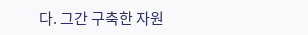다. 그간 구축한 자원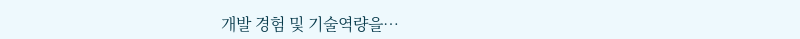개발 경험 및 기술역량을…